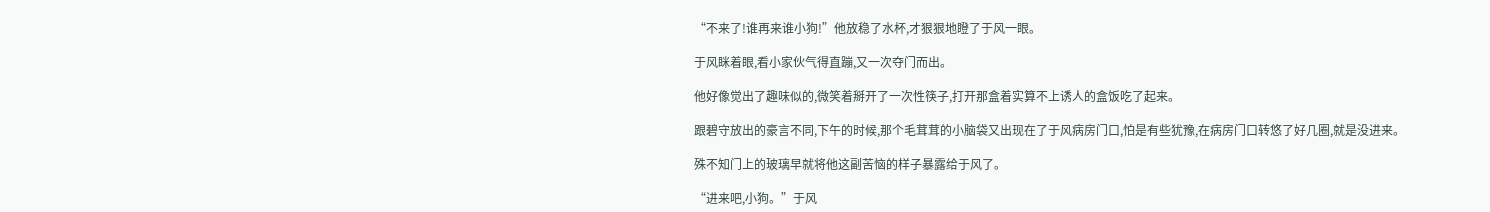“不来了!谁再来谁小狗!”他放稳了水杯,才狠狠地瞪了于风一眼。

于风眯着眼,看小家伙气得直蹦,又一次夺门而出。

他好像觉出了趣味似的,微笑着掰开了一次性筷子,打开那盒着实算不上诱人的盒饭吃了起来。

跟碧守放出的豪言不同,下午的时候,那个毛茸茸的小脑袋又出现在了于风病房门口,怕是有些犹豫,在病房门口转悠了好几圈,就是没进来。

殊不知门上的玻璃早就将他这副苦恼的样子暴露给于风了。

“进来吧,小狗。”于风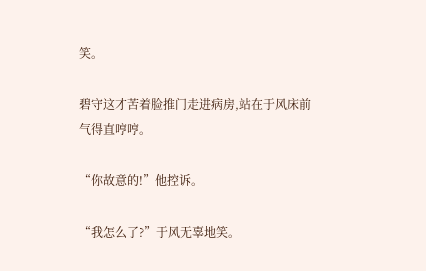笑。

碧守这才苦着脸推门走进病房,站在于风床前气得直哼哼。

“你故意的!”他控诉。

“我怎么了?”于风无辜地笑。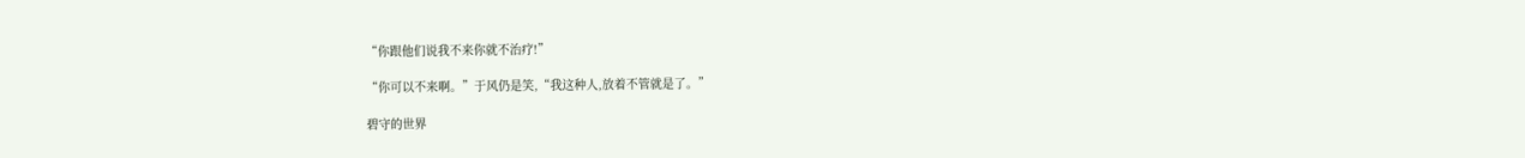“你跟他们说我不来你就不治疗!”

“你可以不来啊。”于风仍是笑,“我这种人,放着不管就是了。”

碧守的世界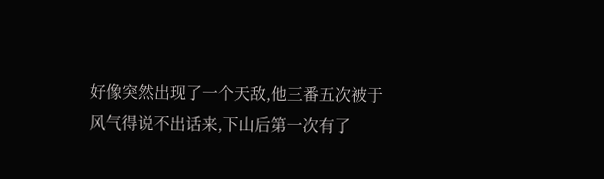好像突然出现了一个天敌,他三番五次被于风气得说不出话来,下山后第一次有了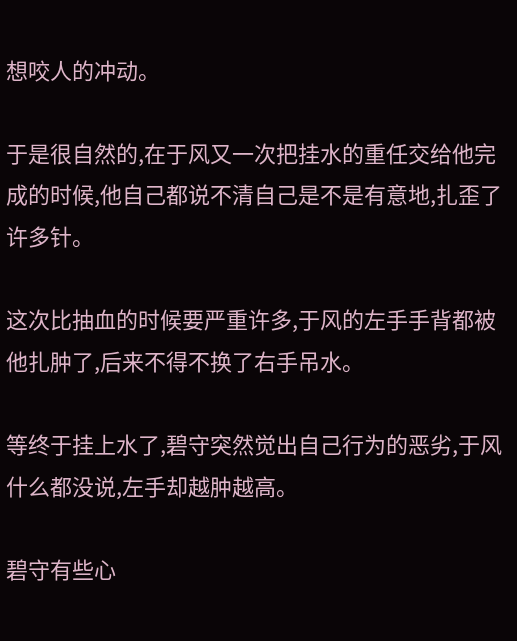想咬人的冲动。

于是很自然的,在于风又一次把挂水的重任交给他完成的时候,他自己都说不清自己是不是有意地,扎歪了许多针。

这次比抽血的时候要严重许多,于风的左手手背都被他扎肿了,后来不得不换了右手吊水。

等终于挂上水了,碧守突然觉出自己行为的恶劣,于风什么都没说,左手却越肿越高。

碧守有些心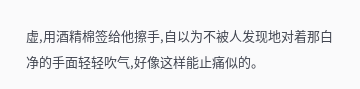虚,用酒精棉签给他擦手,自以为不被人发现地对着那白净的手面轻轻吹气,好像这样能止痛似的。